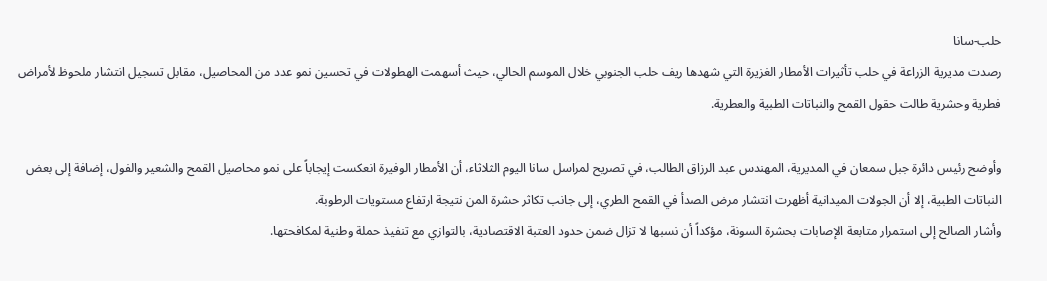حلب-سانا
رصدت مديرية الزراعة في حلب تأثيرات الأمطار الغزيرة التي شهدها ريف حلب الجنوبي خلال الموسم الحالي، حيث أسهمت الهطولات في تحسين نمو عدد من المحاصيل، مقابل تسجيل انتشار ملحوظ لأمراض فطرية وحشرية طالت حقول القمح والنباتات الطبية والعطرية.

وأوضح رئيس دائرة جبل سمعان في المديرية، المهندس عبد الرزاق الطالب، في تصريح لمراسل سانا اليوم الثلاثاء، أن الأمطار الوفيرة انعكست إيجاباً على نمو محاصيل القمح والشعير والفول، إضافة إلى بعض النباتات الطبية، إلا أن الجولات الميدانية أظهرت انتشار مرض الصدأ في القمح الطري، إلى جانب تكاثر حشرة المن نتيجة ارتفاع مستويات الرطوبة.
وأشار الصالح إلى استمرار متابعة الإصابات بحشرة السونة، مؤكداً أن نسبها لا تزال ضمن حدود العتبة الاقتصادية، بالتوازي مع تنفيذ حملة وطنية لمكافحتها.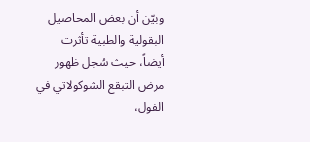وبيّن أن بعض المحاصيل البقولية والطبية تأثرت أيضاً، حيث سُجل ظهور مرض التبقع الشوكولاتي في الفول،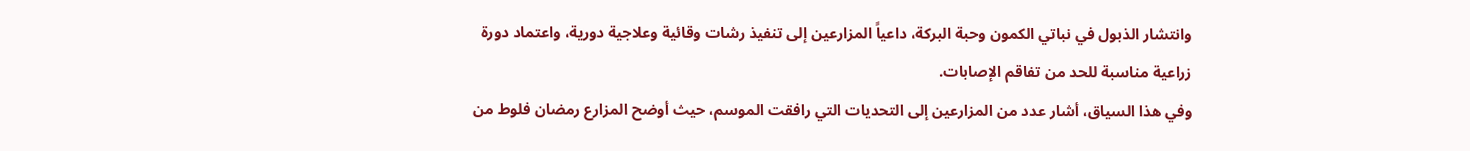وانتشار الذبول في نباتي الكمون وحبة البركة، داعياً المزارعين إلى تنفيذ رشات وقائية وعلاجية دورية، واعتماد دورة زراعية مناسبة للحد من تفاقم الإصابات.
وفي هذا السياق، أشار عدد من المزارعين إلى التحديات التي رافقت الموسم، حيث أوضح المزارع رمضان فلوط من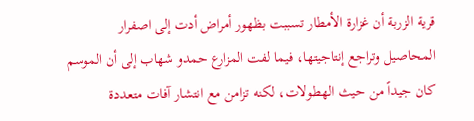قرية الزربة أن غزارة الأمطار تسببت بظهور أمراض أدت إلى اصفرار المحاصيل وتراجع إنتاجيتها، فيما لفت المزارع حمدو شهاب إلى أن الموسم كان جيداً من حيث الهطولات، لكنه تزامن مع انتشار آفات متعددة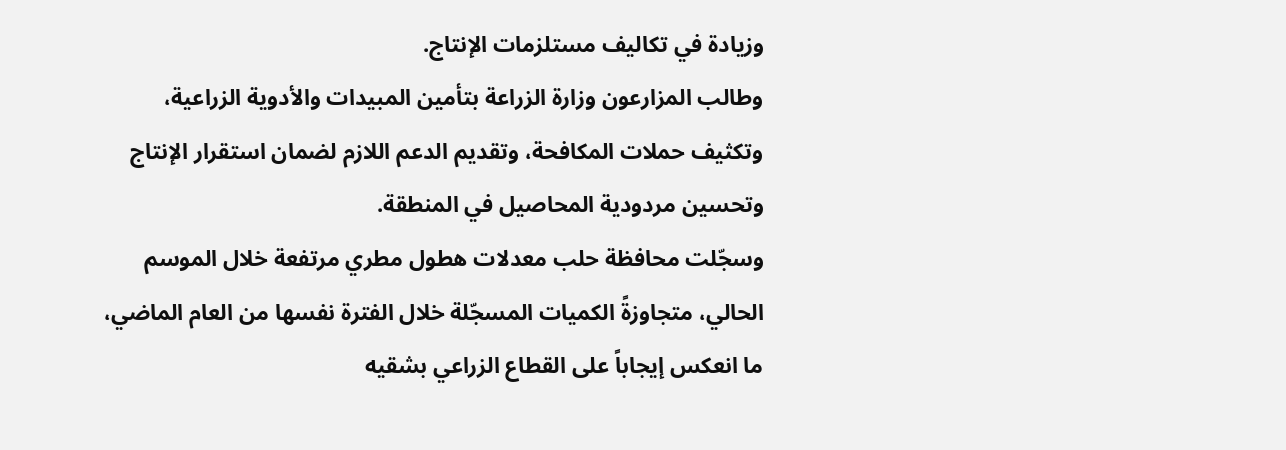وزيادة في تكاليف مستلزمات الإنتاج.
وطالب المزارعون وزارة الزراعة بتأمين المبيدات والأدوية الزراعية، وتكثيف حملات المكافحة، وتقديم الدعم اللازم لضمان استقرار الإنتاج وتحسين مردودية المحاصيل في المنطقة.
وسجّلت محافظة حلب معدلات هطول مطري مرتفعة خلال الموسم الحالي، متجاوزةً الكميات المسجّلة خلال الفترة نفسها من العام الماضي، ما انعكس إيجاباً على القطاع الزراعي بشقيه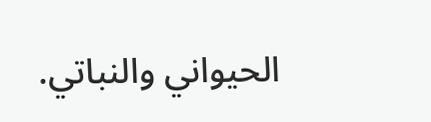الحيواني والنباتي.